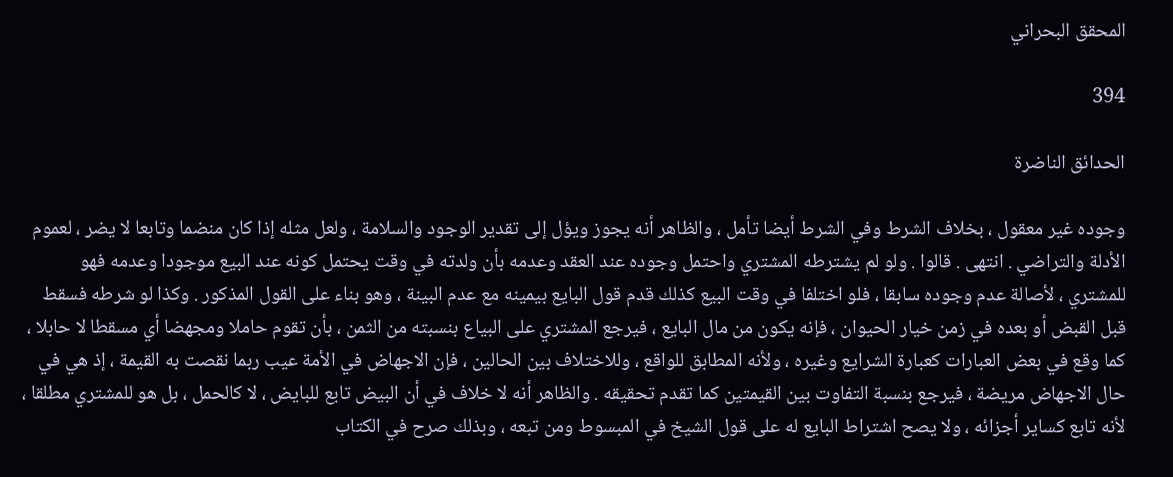المحقق البحراني

394

الحدائق الناضرة

وجوده غير معقول ، بخلاف الشرط وفي الشرط أيضا تأمل ، والظاهر أنه يجوز ويؤل إلى تقدير الوجود والسلامة ، ولعل مثله إذا كان منضما وتابعا لا يضر ، لعموم الأدلة والتراضي . انتهى . قالوا . ولو لم يشترطه المشتري واحتمل وجوده عند العقد وعدمه بأن ولدته في وقت يحتمل كونه عند البيع موجودا وعدمه فهو للمشتري ، لأصالة عدم وجوده سابقا ، فلو اختلفا في وقت البيع كذلك قدم قول البايع بيمينه مع عدم البينة ، وهو بناء على القول المذكور . وكذا لو شرطه فسقط قبل القبض أو بعده في زمن خيار الحيوان ، فإنه يكون من مال البايع ، فيرجع المشتري على البياع بنسبته من الثمن ، بأن تقوم حاملا ومجهضا أي مسقطا لا حابلا ، كما وقع في بعض العبارات كعبارة الشرايع وغيره ، ولأنه المطابق للواقع ، وللاختلاف بين الحالين ، فإن الاجهاض في الأمة عيب ربما نقصت به القيمة ، إذ هي في حال الاجهاض مريضة ، فيرجع بنسبة التفاوت بين القيمتين كما تقدم تحقيقه . والظاهر أنه لا خلاف في أن البيض تابع للبايض ، لا كالحمل ، بل هو للمشتري مطلقا ، لأنه تابع كساير أجزائه ، ولا يصح اشتراط البايع له على قول الشيخ في المبسوط ومن تبعه ، وبذلك صرح في الكتاب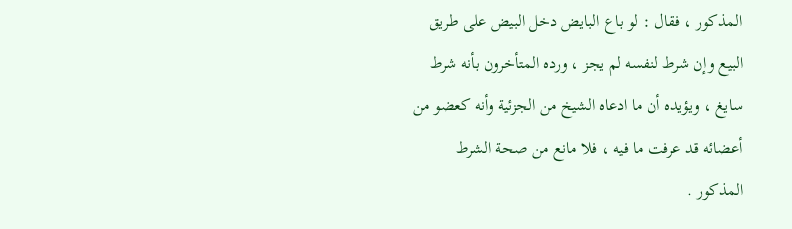المذكور ، فقال : لو باع البايض دخل البيض على طريق البيع وإن شرط لنفسه لم يجز ، ورده المتأخرون بأنه شرط سايغ ، ويؤيده أن ما ادعاه الشيخ من الجزئية وأنه كعضو من أعضائه قد عرفت ما فيه ، فلا مانع من صحة الشرط المذكور .